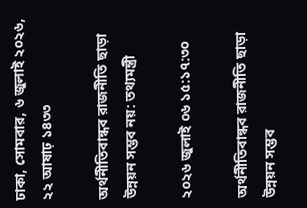ঢাকা, সোমবার, ৬ জুলাই ২০২৬, ২২ আষাঢ় ১৪৩৩

অর্থনীতিবান্ধব রাজনীতি ছাড়া উন্নয়ন সম্ভব নয়: তথ্যমন্ত্রী

২০২৬ জুলাই ০৬ ১৫:১৭:৩০

অর্থনীতিবান্ধব রাজনীতি ছাড়া উন্নয়ন সম্ভব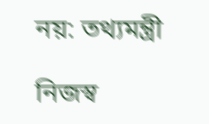নয়: তথ্যমন্ত্রী

নিজস্ব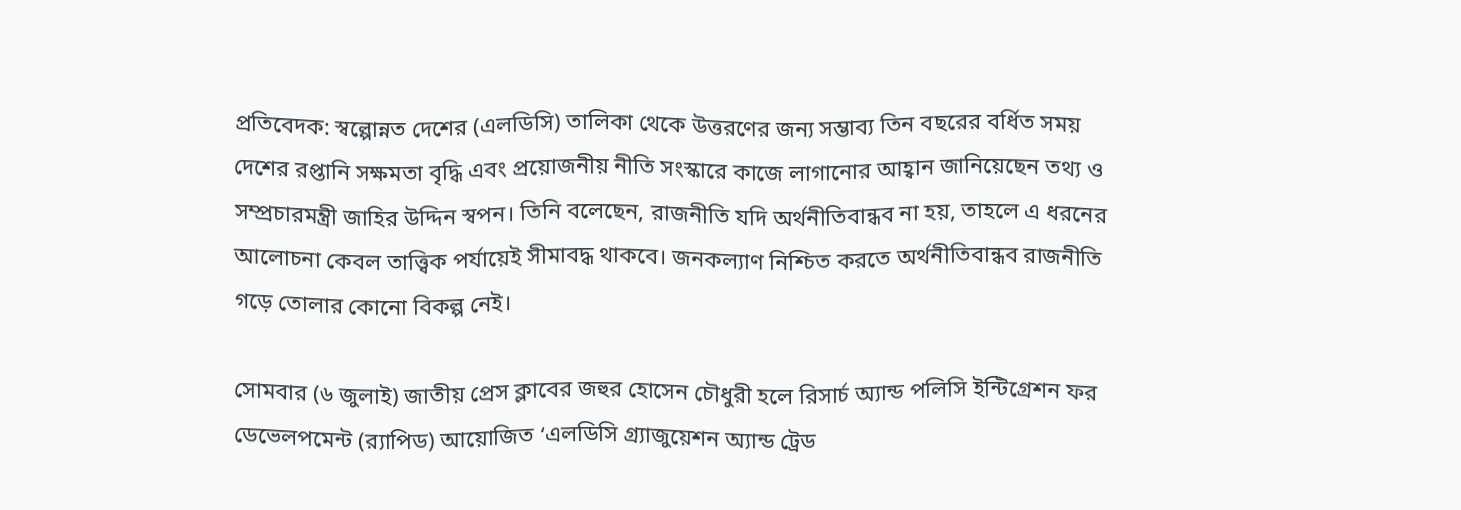প্রতিবেদক: স্বল্পোন্নত দেশের (এলডিসি) তালিকা থেকে উত্তরণের জন্য সম্ভাব্য তিন বছরের বর্ধিত সময় দেশের রপ্তানি সক্ষমতা বৃদ্ধি এবং প্রয়োজনীয় নীতি সংস্কারে কাজে লাগানোর আহ্বান জানিয়েছেন তথ্য ও সম্প্রচারমন্ত্রী জাহির উদ্দিন স্বপন। তিনি বলেছেন, রাজনীতি যদি অর্থনীতিবান্ধব না হয়, তাহলে এ ধরনের আলোচনা কেবল তাত্ত্বিক পর্যায়েই সীমাবদ্ধ থাকবে। জনকল্যাণ নিশ্চিত করতে অর্থনীতিবান্ধব রাজনীতি গড়ে তোলার কোনো বিকল্প নেই।

সোমবার (৬ জুলাই) জাতীয় প্রেস ক্লাবের জহুর হোসেন চৌধুরী হলে রিসার্চ অ্যান্ড পলিসি ইন্টিগ্রেশন ফর ডেভেলপমেন্ট (র‍্যাপিড) আয়োজিত ‘এলডিসি গ্র্যাজুয়েশন অ্যান্ড ট্রেড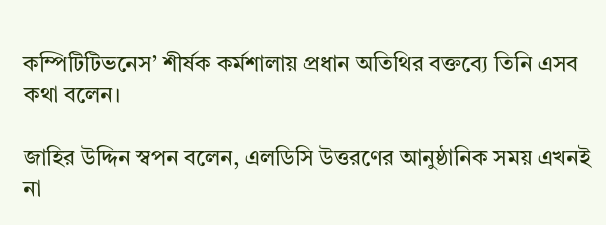কম্পিটিটিভনেস’ শীর্ষক কর্মশালায় প্রধান অতিথির বক্তব্যে তিনি এসব কথা বলেন।

জাহির উদ্দিন স্বপন বলেন, এলডিসি উত্তরণের আনুষ্ঠানিক সময় এখনই না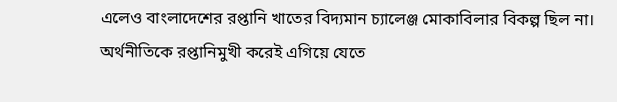এলেও বাংলাদেশের রপ্তানি খাতের বিদ্যমান চ্যালেঞ্জ মোকাবিলার বিকল্প ছিল না। অর্থনীতিকে রপ্তানিমুখী করেই এগিয়ে যেতে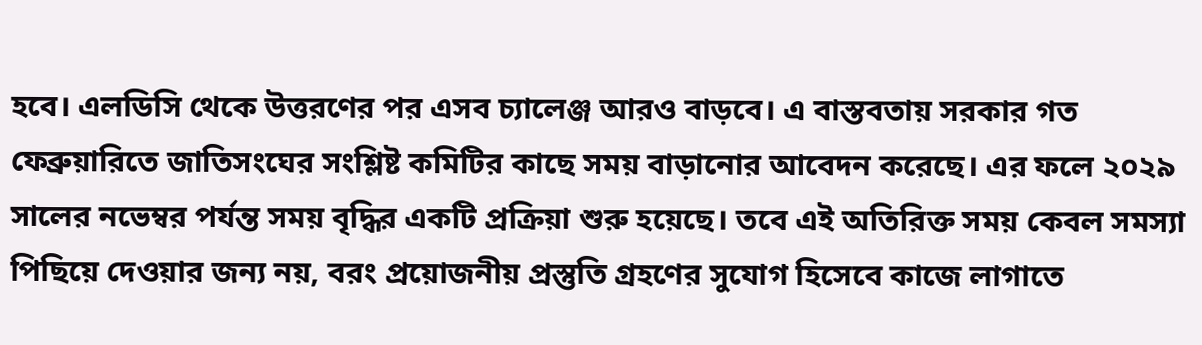হবে। এলডিসি থেকে উত্তরণের পর এসব চ্যালেঞ্জ আরও বাড়বে। এ বাস্তবতায় সরকার গত ফেব্রুয়ারিতে জাতিসংঘের সংশ্লিষ্ট কমিটির কাছে সময় বাড়ানোর আবেদন করেছে। এর ফলে ২০২৯ সালের নভেম্বর পর্যন্ত সময় বৃদ্ধির একটি প্রক্রিয়া শুরু হয়েছে। তবে এই অতিরিক্ত সময় কেবল সমস্যা পিছিয়ে দেওয়ার জন্য নয়, বরং প্রয়োজনীয় প্রস্তুতি গ্রহণের সুযোগ হিসেবে কাজে লাগাতে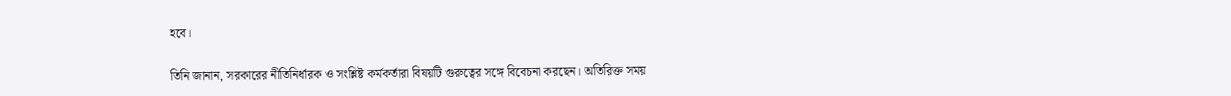হবে।

তিনি জানান, সরকারের নীতিনির্ধারক ও সংশ্লিষ্ট কর্মকর্তারা বিষয়টি গুরুত্বের সঙ্গে বিবেচনা করছেন। অতিরিক্ত সময়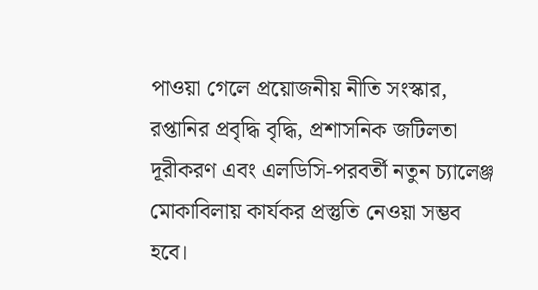পাওয়া গেলে প্রয়োজনীয় নীতি সংস্কার, রপ্তানির প্রবৃদ্ধি বৃদ্ধি, প্রশাসনিক জটিলতা দূরীকরণ এবং এলডিসি-পরবর্তী নতুন চ্যালেঞ্জ মোকাবিলায় কার্যকর প্রস্তুতি নেওয়া সম্ভব হবে।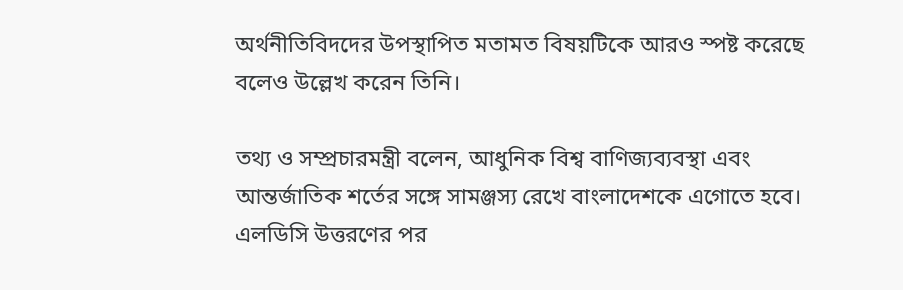অর্থনীতিবিদদের উপস্থাপিত মতামত বিষয়টিকে আরও স্পষ্ট করেছে বলেও উল্লেখ করেন তিনি।

তথ্য ও সম্প্রচারমন্ত্রী বলেন, আধুনিক বিশ্ব বাণিজ্যব্যবস্থা এবং আন্তর্জাতিক শর্তের সঙ্গে সামঞ্জস্য রেখে বাংলাদেশকে এগোতে হবে। এলডিসি উত্তরণের পর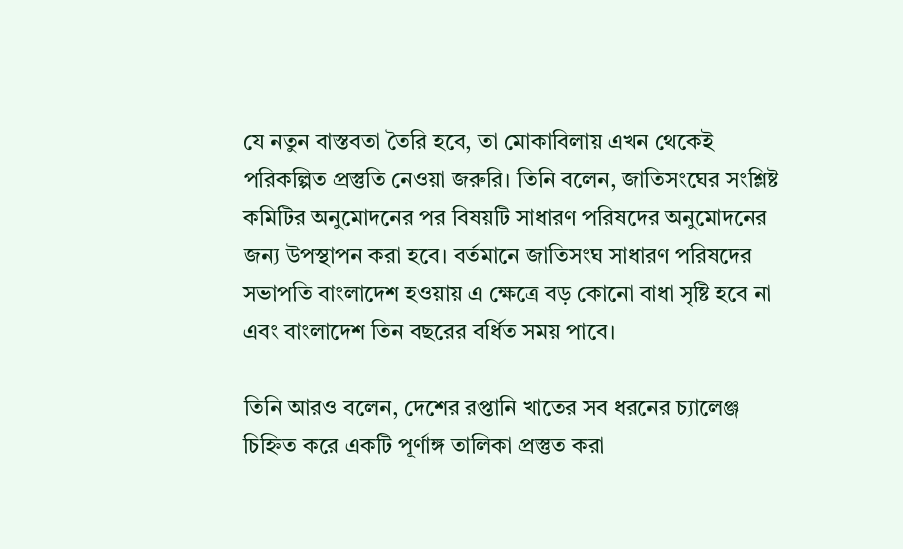যে নতুন বাস্তবতা তৈরি হবে, তা মোকাবিলায় এখন থেকেই পরিকল্পিত প্রস্তুতি নেওয়া জরুরি। তিনি বলেন, জাতিসংঘের সংশ্লিষ্ট কমিটির অনুমোদনের পর বিষয়টি সাধারণ পরিষদের অনুমোদনের জন্য উপস্থাপন করা হবে। বর্তমানে জাতিসংঘ সাধারণ পরিষদের সভাপতি বাংলাদেশ হওয়ায় এ ক্ষেত্রে বড় কোনো বাধা সৃষ্টি হবে না এবং বাংলাদেশ তিন বছরের বর্ধিত সময় পাবে।

তিনি আরও বলেন, দেশের রপ্তানি খাতের সব ধরনের চ্যালেঞ্জ চিহ্নিত করে একটি পূর্ণাঙ্গ তালিকা প্রস্তুত করা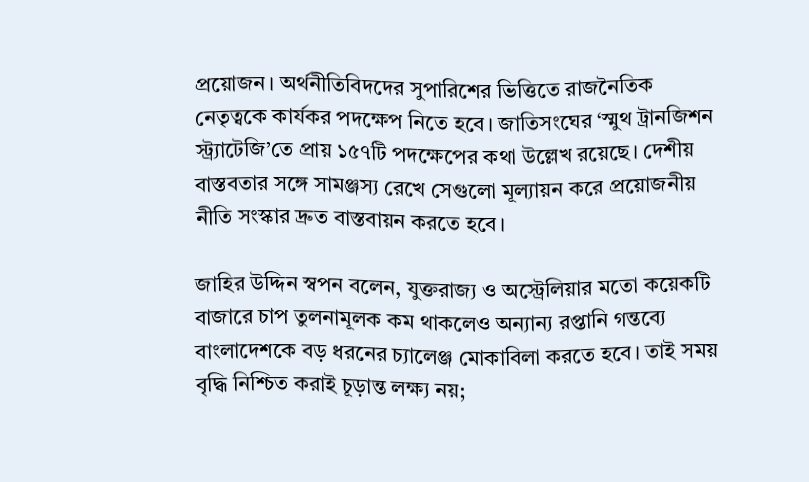প্রয়োজন। অর্থনীতিবিদদের সুপারিশের ভিত্তিতে রাজনৈতিক নেতৃত্বকে কার্যকর পদক্ষেপ নিতে হবে। জাতিসংঘের ‘স্মুথ ট্রানজিশন স্ট্র্যাটেজি’তে প্রায় ১৫৭টি পদক্ষেপের কথা উল্লেখ রয়েছে। দেশীয় বাস্তবতার সঙ্গে সামঞ্জস্য রেখে সেগুলো মূল্যায়ন করে প্রয়োজনীয় নীতি সংস্কার দ্রুত বাস্তবায়ন করতে হবে।

জাহির উদ্দিন স্বপন বলেন, যুক্তরাজ্য ও অস্ট্রেলিয়ার মতো কয়েকটি বাজারে চাপ তুলনামূলক কম থাকলেও অন্যান্য রপ্তানি গন্তব্যে বাংলাদেশকে বড় ধরনের চ্যালেঞ্জ মোকাবিলা করতে হবে। তাই সময় বৃদ্ধি নিশ্চিত করাই চূড়ান্ত লক্ষ্য নয়;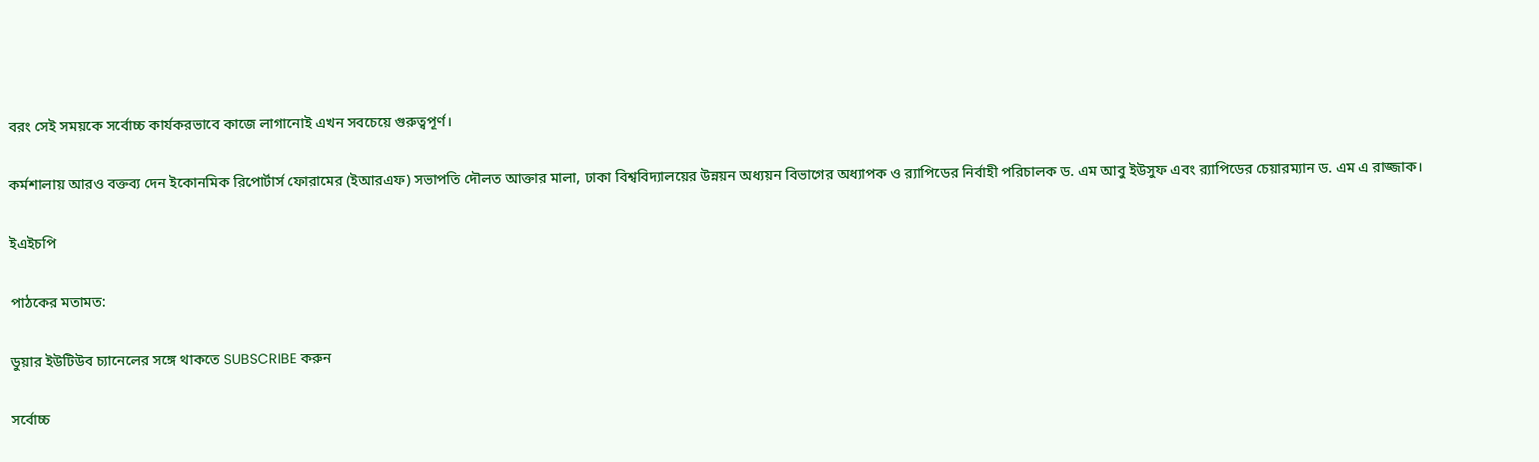বরং সেই সময়কে সর্বোচ্চ কার্যকরভাবে কাজে লাগানোই এখন সবচেয়ে গুরুত্বপূর্ণ।

কর্মশালায় আরও বক্তব্য দেন ইকোনমিক রিপোর্টার্স ফোরামের (ইআরএফ) সভাপতি দৌলত আক্তার মালা, ঢাকা বিশ্ববিদ্যালয়ের উন্নয়ন অধ্যয়ন বিভাগের অধ্যাপক ও র‍্যাপিডের নির্বাহী পরিচালক ড. এম আবু ইউসুফ এবং র‍্যাপিডের চেয়ারম্যান ড. এম এ রাজ্জাক।

ইএইচপি

পাঠকের মতামত:

ডুয়ার ইউটিউব চ্যানেলের সঙ্গে থাকতে SUBSCRIBE করুন

সর্বোচ্চ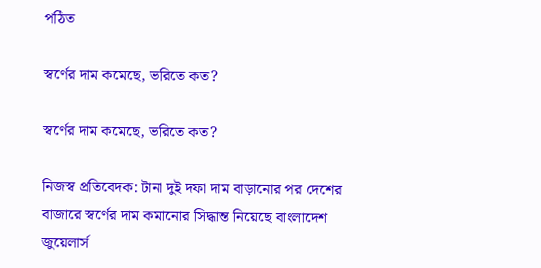পঠিত

স্বর্ণের দাম কমেছে, ভরিতে কত?

স্বর্ণের দাম কমেছে, ভরিতে কত?

নিজস্ব প্রতিবেদক: টানা দুই দফা দাম বাড়ানোর পর দেশের বাজারে স্বর্ণের দাম কমানোর সিদ্ধান্ত নিয়েছে বাংলাদেশ জুয়েলার্স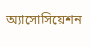অ্যাসোসিয়েশন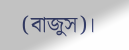(বাজুস)।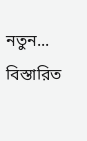নতুন... বিস্তারিত